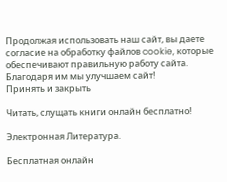Продолжая использовать наш сайт, вы даете согласие на обработку файлов cookie, которые обеспечивают правильную работу сайта. Благодаря им мы улучшаем сайт!
Принять и закрыть

Читать, слущать книги онлайн бесплатно!

Электронная Литература.

Бесплатная онлайн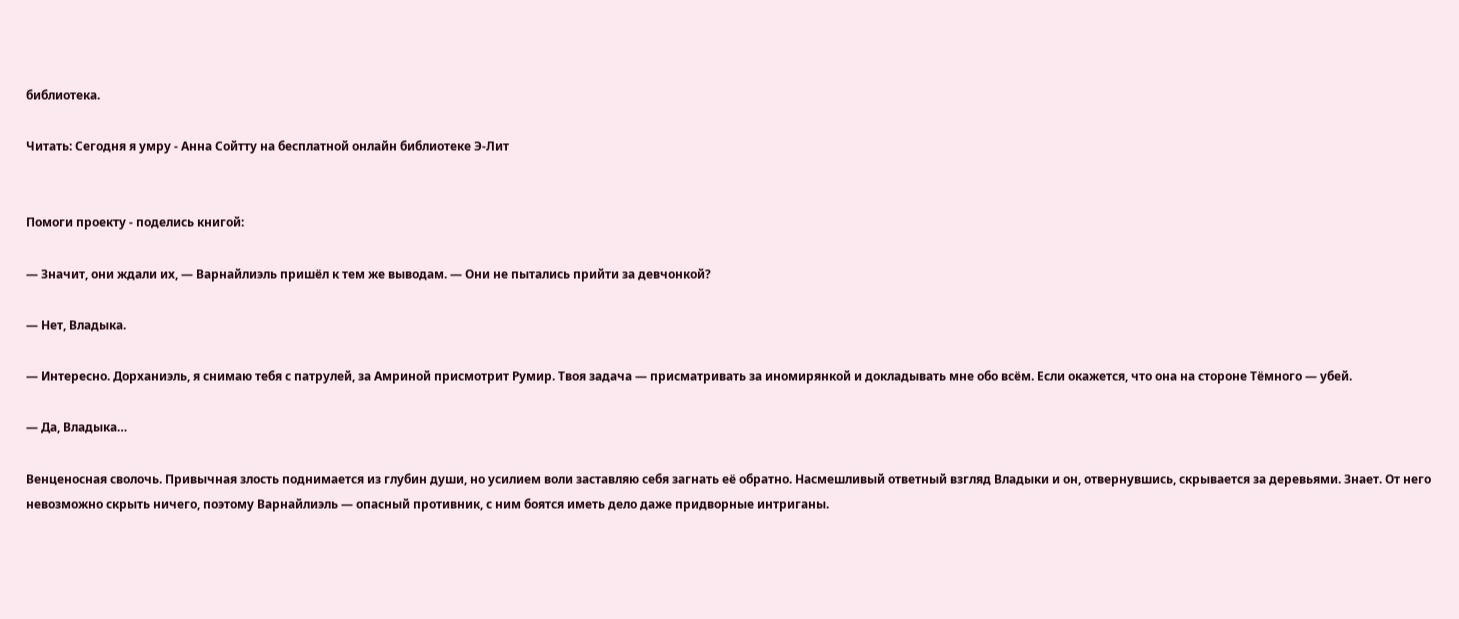библиотека.

Читать: Сегодня я умру - Анна Сойтту на бесплатной онлайн библиотеке Э-Лит


Помоги проекту - поделись книгой:

— Значит, они ждали их, — Варнайлиэль пришёл к тем же выводам. — Они не пытались прийти за девчонкой?

— Нет, Владыка.

— Интересно. Дорханиэль, я снимаю тебя с патрулей, за Амриной присмотрит Румир. Твоя задача — присматривать за иномирянкой и докладывать мне обо всём. Если окажется, что она на стороне Тёмного — убей.

— Да, Владыка…

Венценосная сволочь. Привычная злость поднимается из глубин души, но усилием воли заставляю себя загнать её обратно. Насмешливый ответный взгляд Владыки и он, отвернувшись, скрывается за деревьями. Знает. От него невозможно скрыть ничего, поэтому Варнайлиэль — опасный противник, с ним боятся иметь дело даже придворные интриганы.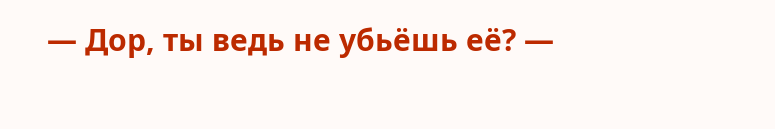— Дор, ты ведь не убьёшь её? —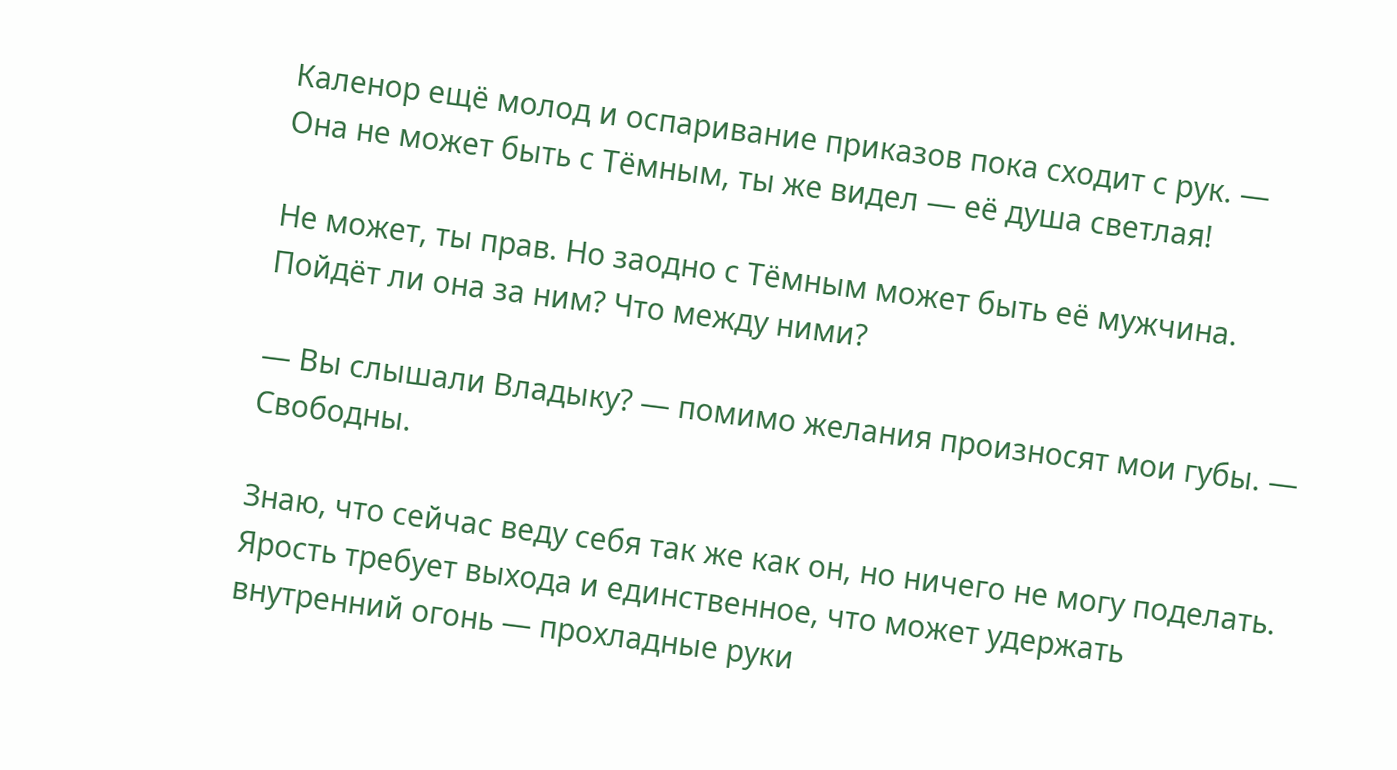Каленор ещё молод и оспаривание приказов пока сходит с рук. — Она не может быть с Тёмным, ты же видел — её душа светлая!

Не может, ты прав. Но заодно с Тёмным может быть её мужчина. Пойдёт ли она за ним? Что между ними?

— Вы слышали Владыку? — помимо желания произносят мои губы. — Свободны.

Знаю, что сейчас веду себя так же как он, но ничего не могу поделать. Ярость требует выхода и единственное, что может удержать внутренний огонь — прохладные руки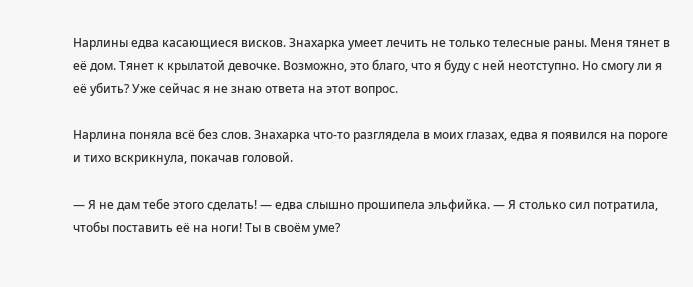Нарлины едва касающиеся висков. Знахарка умеет лечить не только телесные раны. Меня тянет в её дом. Тянет к крылатой девочке. Возможно, это благо, что я буду с ней неотступно. Но смогу ли я её убить? Уже сейчас я не знаю ответа на этот вопрос.

Нарлина поняла всё без слов. Знахарка что-то разглядела в моих глазах, едва я появился на пороге и тихо вскрикнула, покачав головой.

— Я не дам тебе этого сделать! — едва слышно прошипела эльфийка. — Я столько сил потратила, чтобы поставить её на ноги! Ты в своём уме?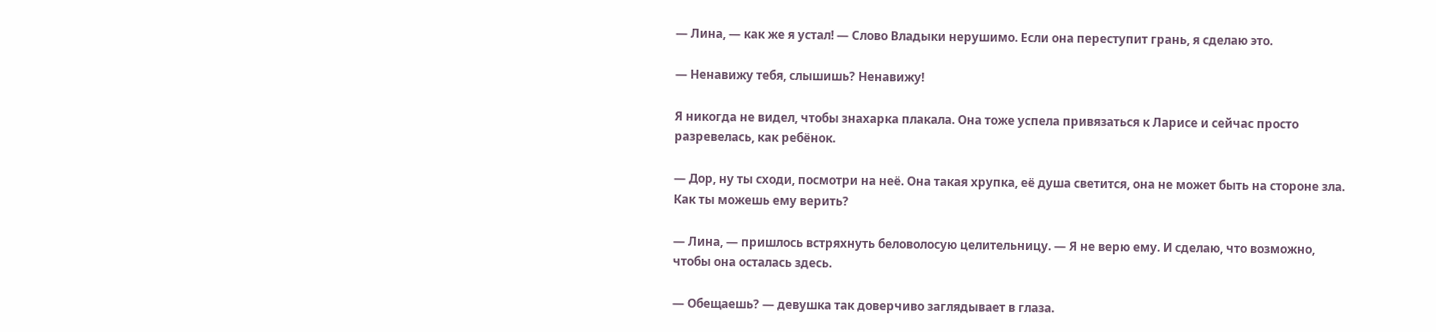— Лина, — как же я устал! — Слово Владыки нерушимо. Если она переступит грань, я сделаю это.

— Ненавижу тебя, слышишь? Ненавижу!

Я никогда не видел, чтобы знахарка плакала. Она тоже успела привязаться к Ларисе и сейчас просто разревелась, как ребёнок.

— Дор, ну ты сходи, посмотри на неё. Она такая хрупка, её душа светится, она не может быть на стороне зла. Как ты можешь ему верить?

— Лина, — пришлось встряхнуть беловолосую целительницу. — Я не верю ему. И сделаю, что возможно, чтобы она осталась здесь.

— Обещаешь? — девушка так доверчиво заглядывает в глаза.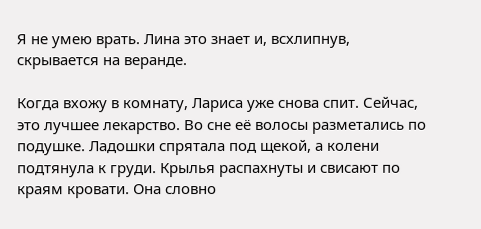Я не умею врать. Лина это знает и, всхлипнув, скрывается на веранде.

Когда вхожу в комнату, Лариса уже снова спит. Сейчас, это лучшее лекарство. Во сне её волосы разметались по подушке. Ладошки спрятала под щекой, а колени подтянула к груди. Крылья распахнуты и свисают по краям кровати. Она словно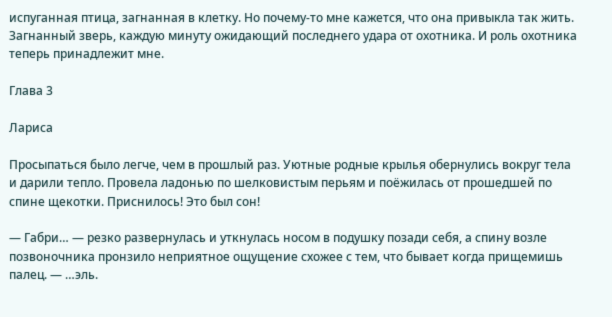испуганная птица, загнанная в клетку. Но почему-то мне кажется, что она привыкла так жить. Загнанный зверь, каждую минуту ожидающий последнего удара от охотника. И роль охотника теперь принадлежит мне.

Глава 3

Лариса

Просыпаться было легче, чем в прошлый раз. Уютные родные крылья обернулись вокруг тела и дарили тепло. Провела ладонью по шелковистым перьям и поёжилась от прошедшей по спине щекотки. Приснилось! Это был сон!

— Габри… — резко развернулась и уткнулась носом в подушку позади себя, а спину возле позвоночника пронзило неприятное ощущение схожее с тем, что бывает когда прищемишь палец. — …эль.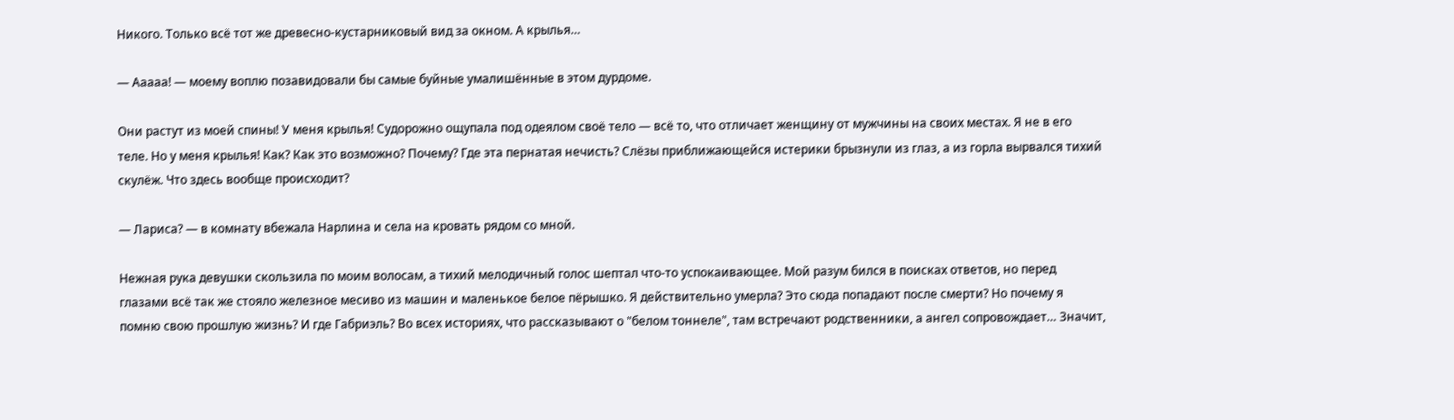Никого. Только всё тот же древесно-кустарниковый вид за окном. А крылья…

— Ааааа! — моему воплю позавидовали бы самые буйные умалишённые в этом дурдоме.

Они растут из моей спины! У меня крылья! Судорожно ощупала под одеялом своё тело — всё то, что отличает женщину от мужчины на своих местах. Я не в его теле. Но у меня крылья! Как? Как это возможно? Почему? Где эта пернатая нечисть? Слёзы приближающейся истерики брызнули из глаз, а из горла вырвался тихий скулёж. Что здесь вообще происходит?

— Лариса? — в комнату вбежала Нарлина и села на кровать рядом со мной.

Нежная рука девушки скользила по моим волосам, а тихий мелодичный голос шептал что-то успокаивающее. Мой разум бился в поисках ответов, но перед глазами всё так же стояло железное месиво из машин и маленькое белое пёрышко. Я действительно умерла? Это сюда попадают после смерти? Но почему я помню свою прошлую жизнь? И где Габриэль? Во всех историях, что рассказывают о "белом тоннеле", там встречают родственники, а ангел сопровождает… Значит,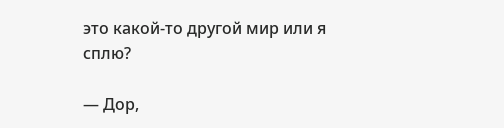это какой-то другой мир или я сплю?

— Дор,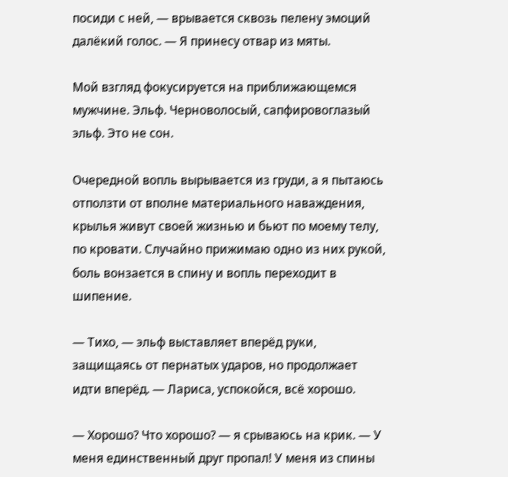посиди с ней, — врывается сквозь пелену эмоций далёкий голос. — Я принесу отвар из мяты.

Мой взгляд фокусируется на приближающемся мужчине. Эльф. Черноволосый, сапфировоглазый эльф. Это не сон.

Очередной вопль вырывается из груди, а я пытаюсь отползти от вполне материального наваждения, крылья живут своей жизнью и бьют по моему телу, по кровати. Случайно прижимаю одно из них рукой, боль вонзается в спину и вопль переходит в шипение.

— Тихо, — эльф выставляет вперёд руки, защищаясь от пернатых ударов, но продолжает идти вперёд. — Лариса, успокойся, всё хорошо.

— Хорошо? Что хорошо? — я срываюсь на крик. — У меня единственный друг пропал! У меня из спины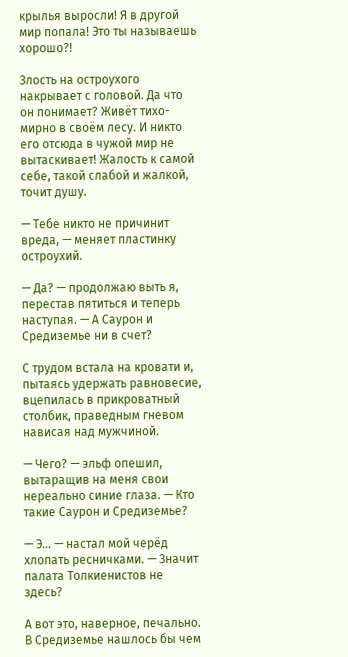крылья выросли! Я в другой мир попала! Это ты называешь хорошо?!

Злость на остроухого накрывает с головой. Да что он понимает? Живёт тихо-мирно в своём лесу. И никто его отсюда в чужой мир не вытаскивает! Жалость к самой себе, такой слабой и жалкой, точит душу.

— Тебе никто не причинит вреда, — меняет пластинку остроухий.

— Да? — продолжаю выть я, перестав пятиться и теперь наступая. — А Саурон и Средиземье ни в счет?

С трудом встала на кровати и, пытаясь удержать равновесие, вцепилась в прикроватный столбик, праведным гневом нависая над мужчиной.

— Чего? — эльф опешил, вытаращив на меня свои нереально синие глаза. — Кто такие Саурон и Средиземье?

— Э… — настал мой черёд хлопать ресничками. — Значит палата Толкиенистов не здесь?

А вот это, наверное, печально. В Средиземье нашлось бы чем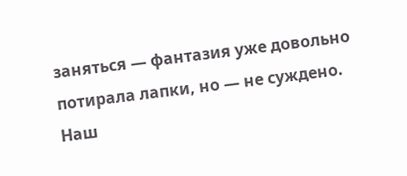заняться — фантазия уже довольно потирала лапки, но — не суждено. Наш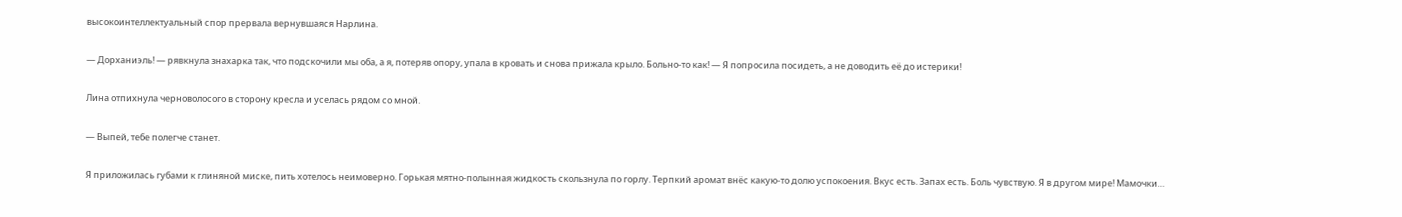высокоинтеллектуальный спор прервала вернувшаяся Нарлина.

— Дорханиэль! — рявкнула знахарка так, что подскочили мы оба, а я, потеряв опору, упала в кровать и снова прижала крыло. Больно-то как! — Я попросила посидеть, а не доводить её до истерики!

Лина отпихнула черноволосого в сторону кресла и уселась рядом со мной.

— Выпей, тебе полегче станет.

Я приложилась губами к глиняной миске, пить хотелось неимоверно. Горькая мятно-полынная жидкость скользнула по горлу. Терпкий аромат внёс какую-то долю успокоения. Вкус есть. Запах есть. Боль чувствую. Я в другом мире! Мамочки…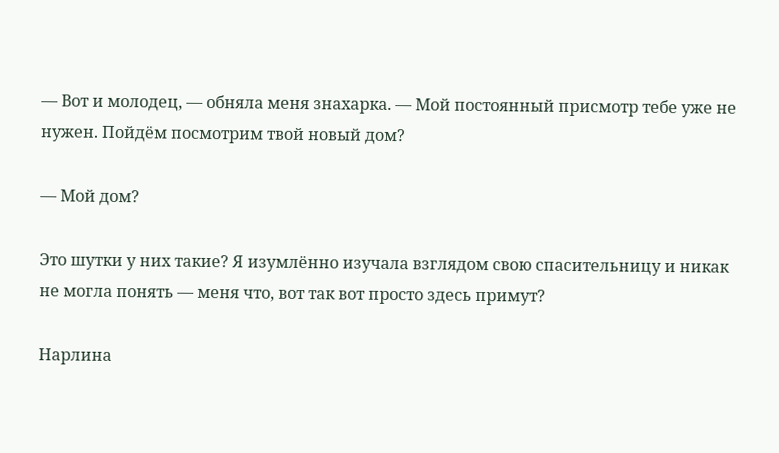— Вот и молодец, — обняла меня знахарка. — Мой постоянный присмотр тебе уже не нужен. Пойдём посмотрим твой новый дом?

— Мой дом?

Это шутки у них такие? Я изумлённо изучала взглядом свою спасительницу и никак не могла понять — меня что, вот так вот просто здесь примут?

Нарлина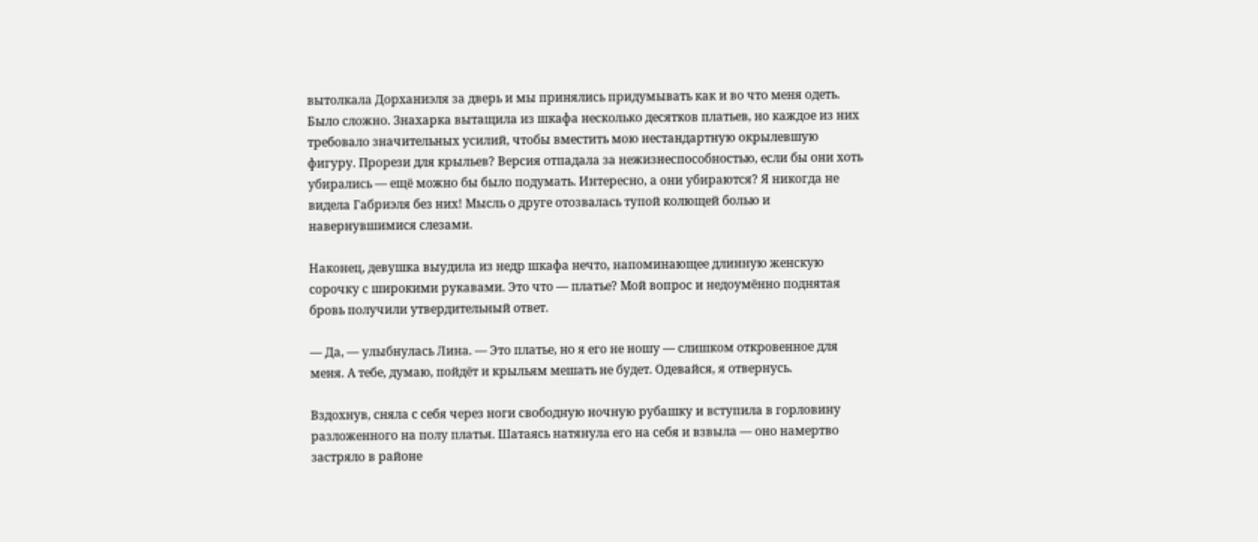вытолкала Дорханиэля за дверь и мы принялись придумывать как и во что меня одеть. Было сложно. Знахарка вытащила из шкафа несколько десятков платьев, но каждое из них требовало значительных усилий, чтобы вместить мою нестандартную окрылевшую фигуру. Прорези для крыльев? Версия отпадала за нежизнеспособностью, если бы они хоть убирались — ещё можно бы было подумать. Интересно, а они убираются? Я никогда не видела Габриэля без них! Мысль о друге отозвалась тупой колющей болью и навернувшимися слезами.

Наконец, девушка выудила из недр шкафа нечто, напоминающее длинную женскую сорочку с широкими рукавами. Это что — платье? Мой вопрос и недоумённо поднятая бровь получили утвердительный ответ.

— Да, — улыбнулась Лина. — Это платье, но я его не ношу — слишком откровенное для меня. А тебе, думаю, пойдёт и крыльям мешать не будет. Одевайся, я отвернусь.

Вздохнув, сняла с себя через ноги свободную ночную рубашку и вступила в горловину разложенного на полу платья. Шатаясь натянула его на себя и взвыла — оно намертво застряло в районе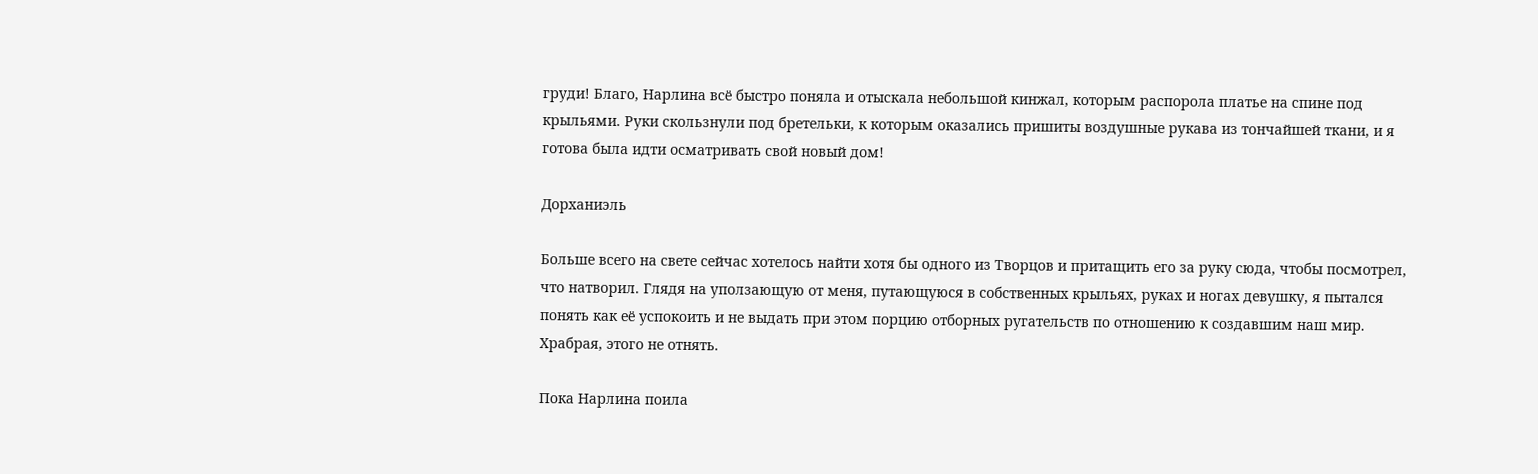груди! Благо, Нарлина всё быстро поняла и отыскала небольшой кинжал, которым распорола платье на спине под крыльями. Руки скользнули под бретельки, к которым оказались пришиты воздушные рукава из тончайшей ткани, и я готова была идти осматривать свой новый дом!

Дорханиэль

Больше всего на свете сейчас хотелось найти хотя бы одного из Творцов и притащить его за руку сюда, чтобы посмотрел, что натворил. Глядя на уползающую от меня, путающуюся в собственных крыльях, руках и ногах девушку, я пытался понять как её успокоить и не выдать при этом порцию отборных ругательств по отношению к создавшим наш мир. Храбрая, этого не отнять.

Пока Нарлина поила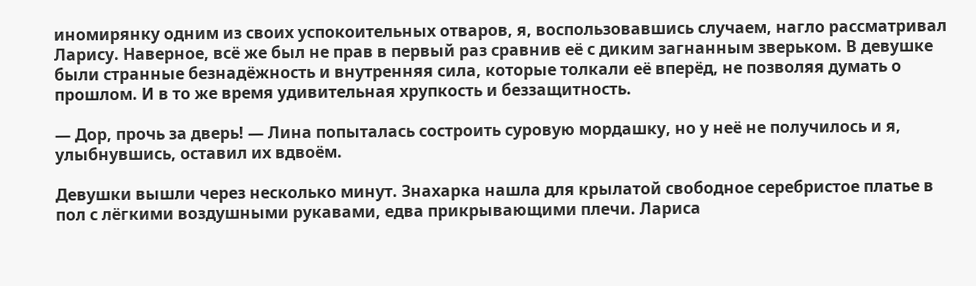иномирянку одним из своих успокоительных отваров, я, воспользовавшись случаем, нагло рассматривал Ларису. Наверное, всё же был не прав в первый раз сравнив её с диким загнанным зверьком. В девушке были странные безнадёжность и внутренняя сила, которые толкали её вперёд, не позволяя думать о прошлом. И в то же время удивительная хрупкость и беззащитность.

— Дор, прочь за дверь! — Лина попыталась состроить суровую мордашку, но у неё не получилось и я, улыбнувшись, оставил их вдвоём.

Девушки вышли через несколько минут. Знахарка нашла для крылатой свободное серебристое платье в пол с лёгкими воздушными рукавами, едва прикрывающими плечи. Лариса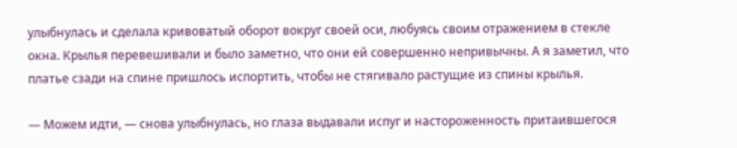улыбнулась и сделала кривоватый оборот вокруг своей оси, любуясь своим отражением в стекле окна. Крылья перевешивали и было заметно, что они ей совершенно непривычны. А я заметил, что платье сзади на спине пришлось испортить, чтобы не стягивало растущие из спины крылья.

— Можем идти, — снова улыбнулась, но глаза выдавали испуг и настороженность притаившегося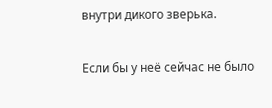внутри дикого зверька.

Если бы у неё сейчас не было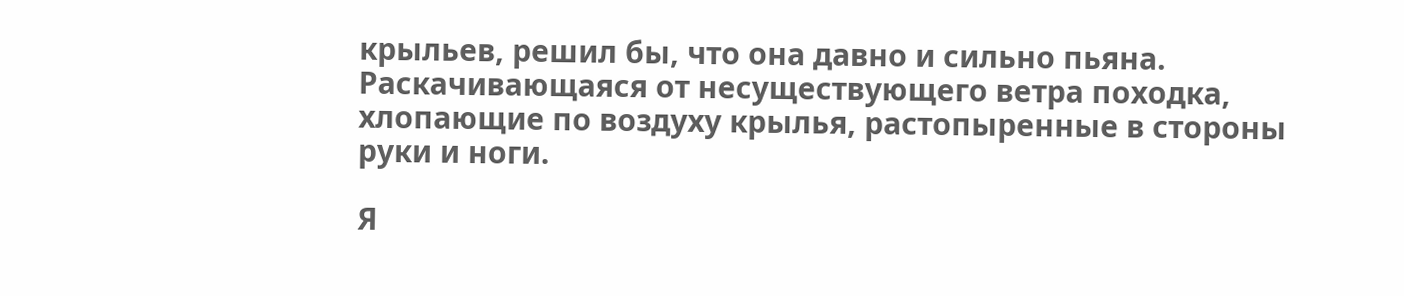крыльев, решил бы, что она давно и сильно пьяна. Раскачивающаяся от несуществующего ветра походка, хлопающие по воздуху крылья, растопыренные в стороны руки и ноги.

Я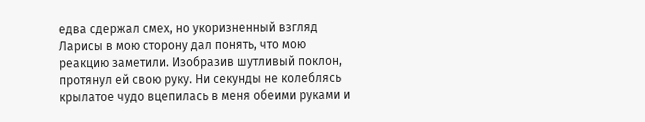едва сдержал смех, но укоризненный взгляд Ларисы в мою сторону дал понять, что мою реакцию заметили. Изобразив шутливый поклон, протянул ей свою руку. Ни секунды не колеблясь крылатое чудо вцепилась в меня обеими руками и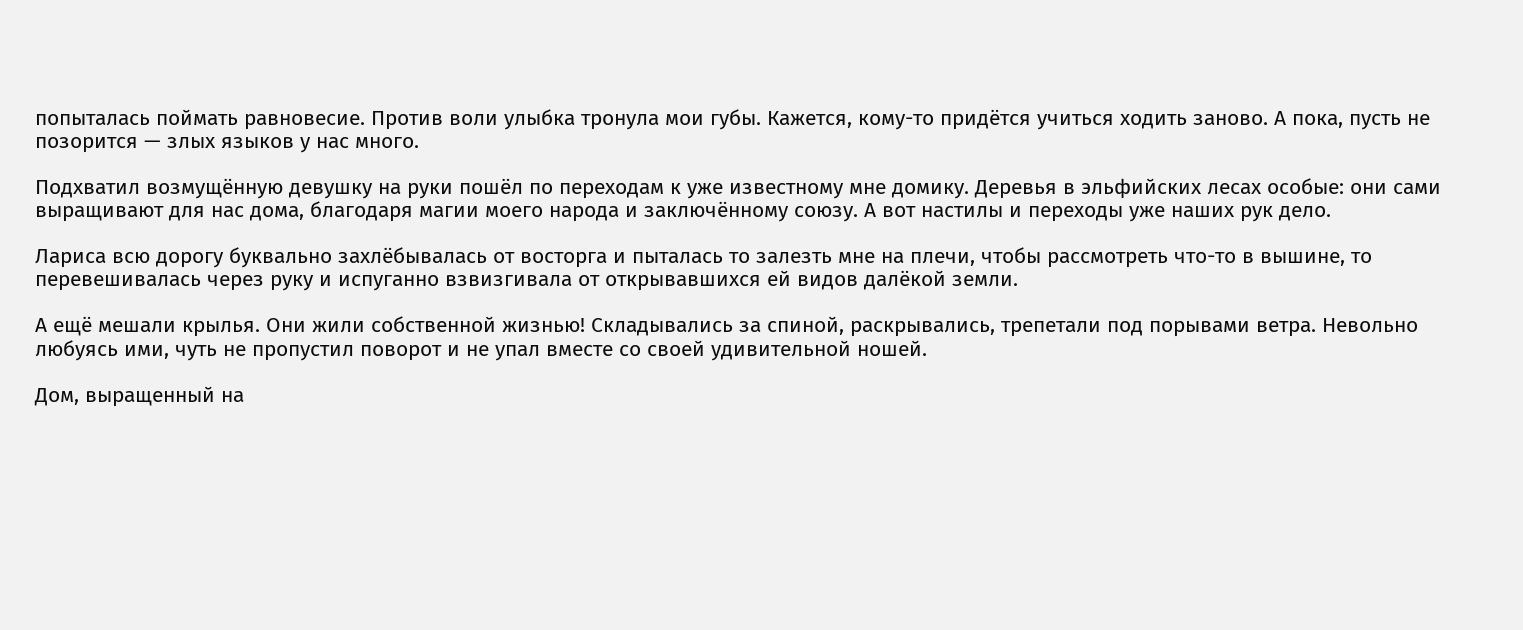попыталась поймать равновесие. Против воли улыбка тронула мои губы. Кажется, кому-то придётся учиться ходить заново. А пока, пусть не позорится — злых языков у нас много.

Подхватил возмущённую девушку на руки пошёл по переходам к уже известному мне домику. Деревья в эльфийских лесах особые: они сами выращивают для нас дома, благодаря магии моего народа и заключённому союзу. А вот настилы и переходы уже наших рук дело.

Лариса всю дорогу буквально захлёбывалась от восторга и пыталась то залезть мне на плечи, чтобы рассмотреть что-то в вышине, то перевешивалась через руку и испуганно взвизгивала от открывавшихся ей видов далёкой земли.

А ещё мешали крылья. Они жили собственной жизнью! Складывались за спиной, раскрывались, трепетали под порывами ветра. Невольно любуясь ими, чуть не пропустил поворот и не упал вместе со своей удивительной ношей.

Дом, выращенный на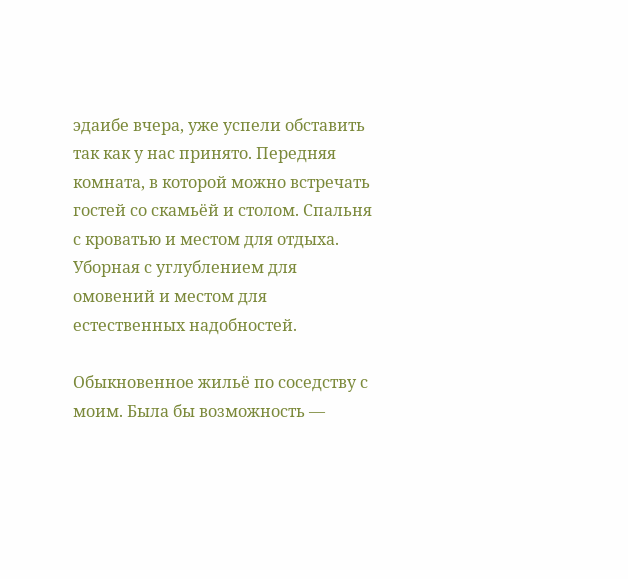эдаибе вчера, уже успели обставить так как у нас принято. Передняя комната, в которой можно встречать гостей со скамьёй и столом. Спальня с кроватью и местом для отдыха. Уборная с углублением для омовений и местом для естественных надобностей.

Обыкновенное жильё по соседству с моим. Была бы возможность —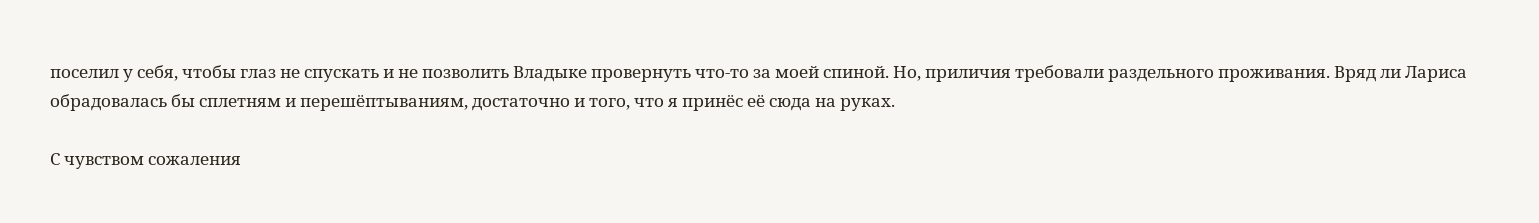поселил у себя, чтобы глаз не спускать и не позволить Владыке провернуть что-то за моей спиной. Но, приличия требовали раздельного проживания. Вряд ли Лариса обрадовалась бы сплетням и перешёптываниям, достаточно и того, что я принёс её сюда на руках.

С чувством сожаления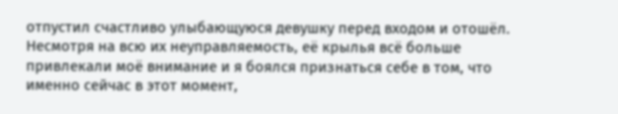отпустил счастливо улыбающуюся девушку перед входом и отошёл. Несмотря на всю их неуправляемость, её крылья всё больше привлекали моё внимание и я боялся признаться себе в том, что именно сейчас в этот момент,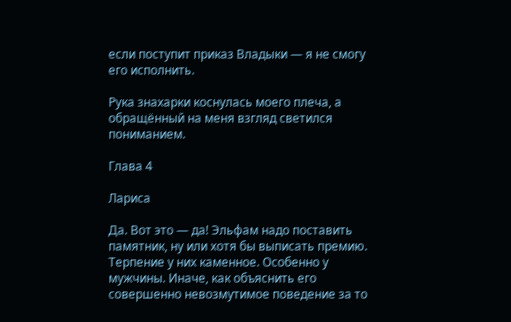если поступит приказ Владыки — я не смогу его исполнить.

Рука знахарки коснулась моего плеча, а обращённый на меня взгляд светился пониманием.

Глава 4

Лариса

Да. Вот это — да! Эльфам надо поставить памятник, ну или хотя бы выписать премию. Терпение у них каменное. Особенно у мужчины. Иначе, как объяснить его совершенно невозмутимое поведение за то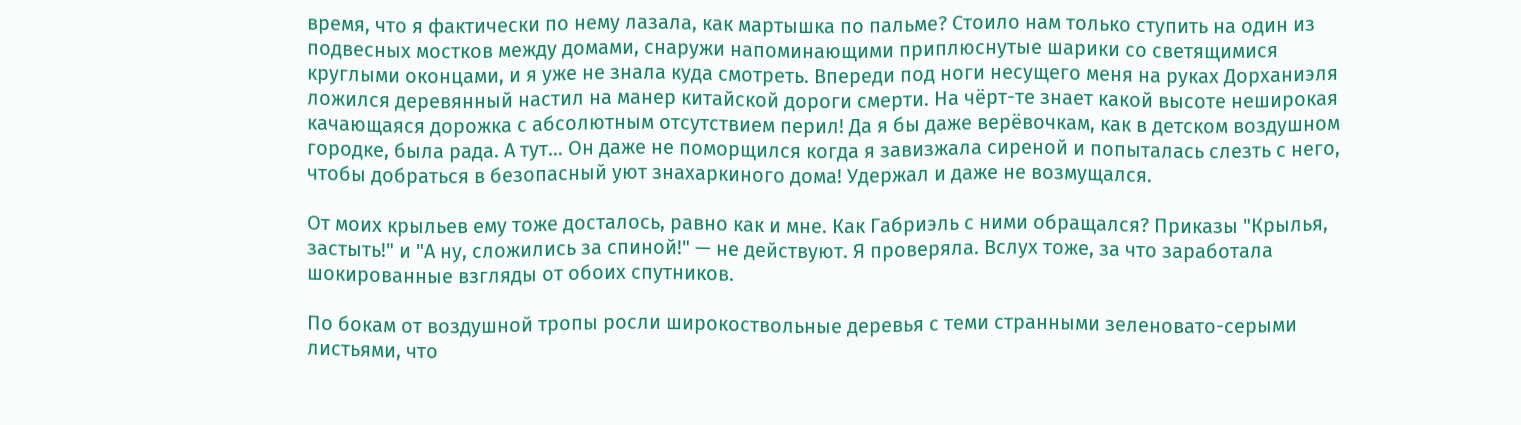время, что я фактически по нему лазала, как мартышка по пальме? Стоило нам только ступить на один из подвесных мостков между домами, снаружи напоминающими приплюснутые шарики со светящимися круглыми оконцами, и я уже не знала куда смотреть. Впереди под ноги несущего меня на руках Дорханиэля ложился деревянный настил на манер китайской дороги смерти. На чёрт-те знает какой высоте неширокая качающаяся дорожка с абсолютным отсутствием перил! Да я бы даже верёвочкам, как в детском воздушном городке, была рада. А тут… Он даже не поморщился когда я завизжала сиреной и попыталась слезть с него, чтобы добраться в безопасный уют знахаркиного дома! Удержал и даже не возмущался.

От моих крыльев ему тоже досталось, равно как и мне. Как Габриэль с ними обращался? Приказы "Крылья, застыть!" и "А ну, сложились за спиной!" — не действуют. Я проверяла. Вслух тоже, за что заработала шокированные взгляды от обоих спутников.

По бокам от воздушной тропы росли широкоствольные деревья с теми странными зеленовато-серыми листьями, что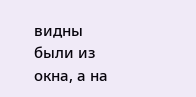видны были из окна, а на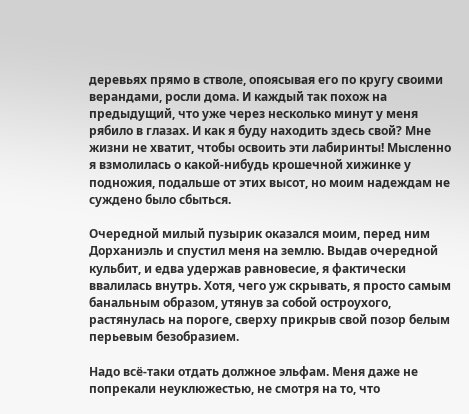деревьях прямо в стволе, опоясывая его по кругу своими верандами, росли дома. И каждый так похож на предыдущий, что уже через несколько минут у меня рябило в глазах. И как я буду находить здесь свой? Мне жизни не хватит, чтобы освоить эти лабиринты! Мысленно я взмолилась о какой-нибудь крошечной хижинке у подножия, подальше от этих высот, но моим надеждам не суждено было сбыться.

Очередной милый пузырик оказался моим, перед ним Дорханиэль и спустил меня на землю. Выдав очередной кульбит, и едва удержав равновесие, я фактически ввалилась внутрь. Хотя, чего уж скрывать, я просто самым банальным образом, утянув за собой остроухого, растянулась на пороге, сверху прикрыв свой позор белым перьевым безобразием.

Надо всё-таки отдать должное эльфам. Меня даже не попрекали неуклюжестью, не смотря на то, что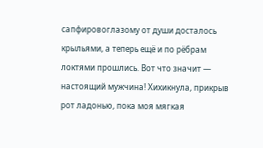сапфировоглазому от души досталось крыльями, а теперь ещё и по рёбрам локтями прошлись. Вот что значит — настоящий мужчина! Хихикнула, прикрыв рот ладонью, пока моя мягкая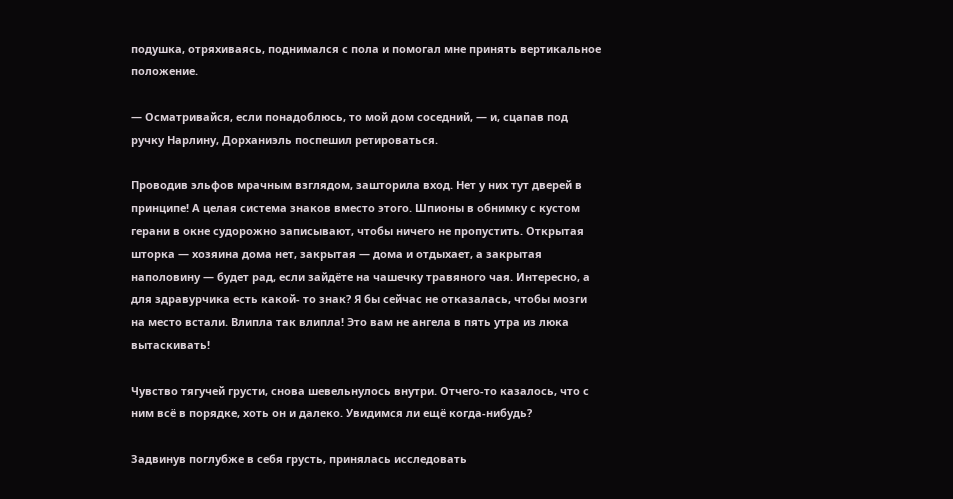подушка, отряхиваясь, поднимался с пола и помогал мне принять вертикальное положение.

— Осматривайся, если понадоблюсь, то мой дом соседний, — и, сцапав под ручку Нарлину, Дорханиэль поспешил ретироваться.

Проводив эльфов мрачным взглядом, зашторила вход. Нет у них тут дверей в принципе! А целая система знаков вместо этого. Шпионы в обнимку с кустом герани в окне судорожно записывают, чтобы ничего не пропустить. Открытая шторка — хозяина дома нет, закрытая — дома и отдыхает, а закрытая наполовину — будет рад, если зайдёте на чашечку травяного чая. Интересно, а для здравурчика есть какой- то знак? Я бы сейчас не отказалась, чтобы мозги на место встали. Влипла так влипла! Это вам не ангела в пять утра из люка вытаскивать!

Чувство тягучей грусти, снова шевельнулось внутри. Отчего-то казалось, что с ним всё в порядке, хоть он и далеко. Увидимся ли ещё когда-нибудь?

Задвинув поглубже в себя грусть, принялась исследовать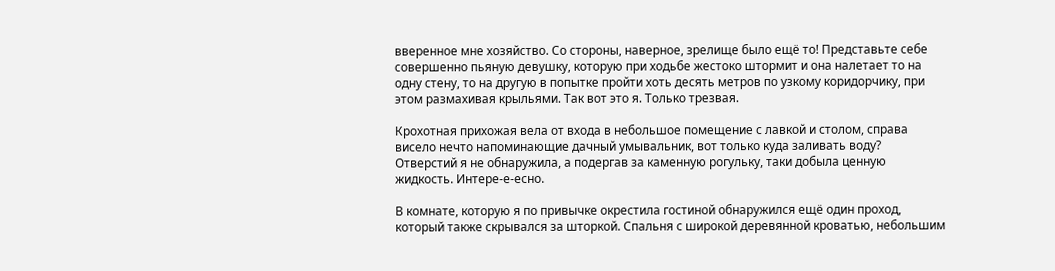вверенное мне хозяйство. Со стороны, наверное, зрелище было ещё то! Представьте себе совершенно пьяную девушку, которую при ходьбе жестоко штормит и она налетает то на одну стену, то на другую в попытке пройти хоть десять метров по узкому коридорчику, при этом размахивая крыльями. Так вот это я. Только трезвая.

Крохотная прихожая вела от входа в небольшое помещение с лавкой и столом, справа висело нечто напоминающие дачный умывальник, вот только куда заливать воду? Отверстий я не обнаружила, а подергав за каменную рогульку, таки добыла ценную жидкость. Интере-е-есно.

В комнате, которую я по привычке окрестила гостиной обнаружился ещё один проход, который также скрывался за шторкой. Спальня с широкой деревянной кроватью, небольшим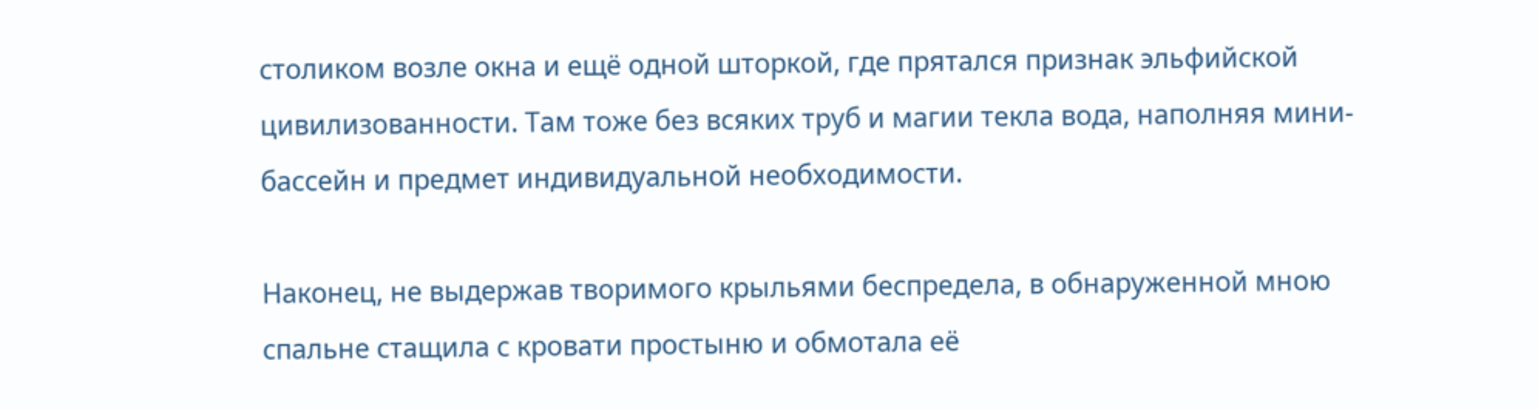столиком возле окна и ещё одной шторкой, где прятался признак эльфийской цивилизованности. Там тоже без всяких труб и магии текла вода, наполняя мини-бассейн и предмет индивидуальной необходимости.

Наконец, не выдержав творимого крыльями беспредела, в обнаруженной мною спальне стащила с кровати простыню и обмотала её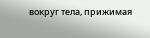вокруг тела, прижимая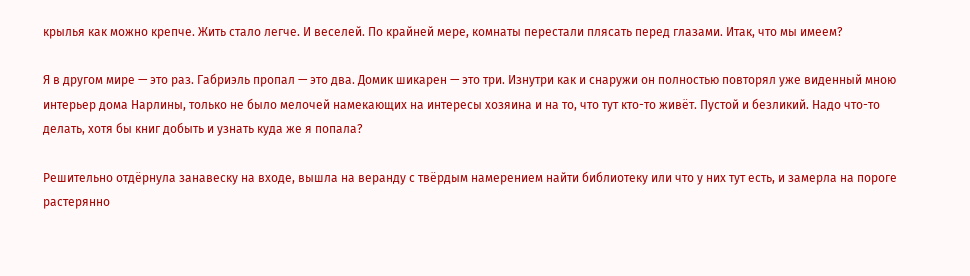крылья как можно крепче. Жить стало легче. И веселей. По крайней мере, комнаты перестали плясать перед глазами. Итак, что мы имеем?

Я в другом мире — это раз. Габриэль пропал — это два. Домик шикарен — это три. Изнутри как и снаружи он полностью повторял уже виденный мною интерьер дома Нарлины, только не было мелочей намекающих на интересы хозяина и на то, что тут кто-то живёт. Пустой и безликий. Надо что-то делать, хотя бы книг добыть и узнать куда же я попала?

Решительно отдёрнула занавеску на входе, вышла на веранду с твёрдым намерением найти библиотеку или что у них тут есть, и замерла на пороге растерянно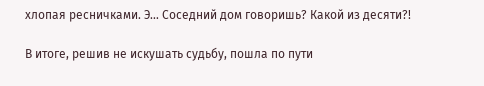хлопая ресничками. Э… Соседний дом говоришь? Какой из десяти?!

В итоге, решив не искушать судьбу, пошла по пути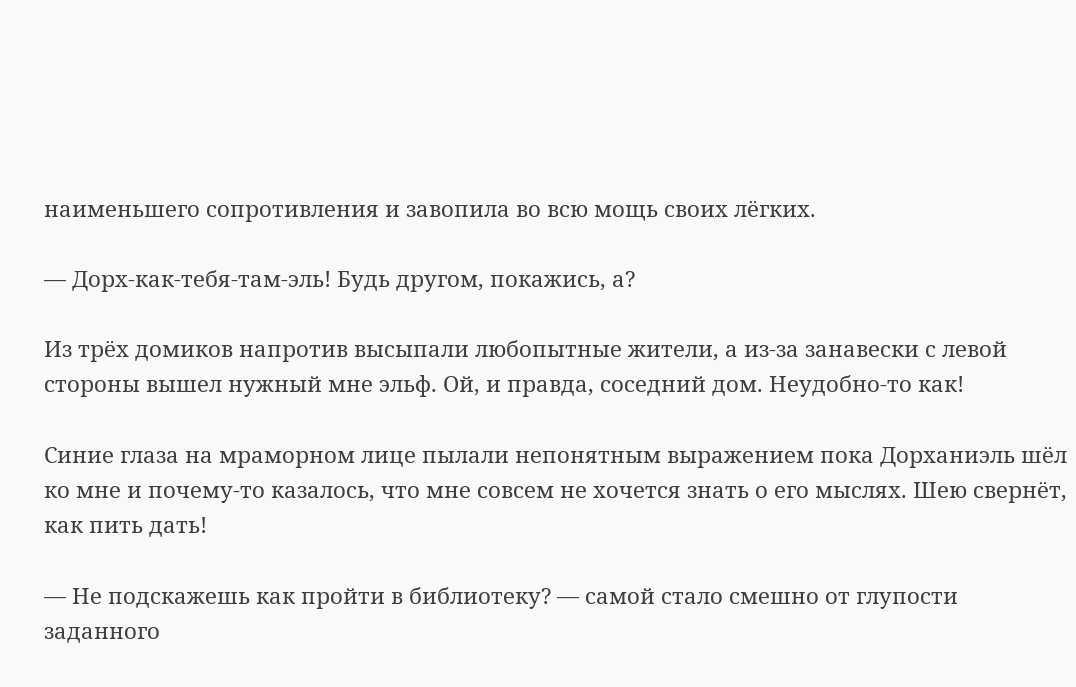наименьшего сопротивления и завопила во всю мощь своих лёгких.

— Дорх-как-тебя-там-эль! Будь другом, покажись, а?

Из трёх домиков напротив высыпали любопытные жители, а из-за занавески с левой стороны вышел нужный мне эльф. Ой, и правда, соседний дом. Неудобно-то как!

Синие глаза на мраморном лице пылали непонятным выражением пока Дорханиэль шёл ко мне и почему-то казалось, что мне совсем не хочется знать о его мыслях. Шею свернёт, как пить дать!

— Не подскажешь как пройти в библиотеку? — самой стало смешно от глупости заданного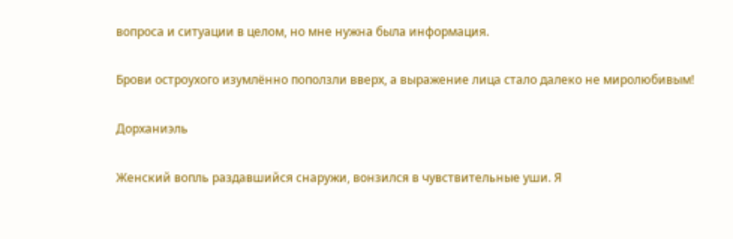вопроса и ситуации в целом, но мне нужна была информация.

Брови остроухого изумлённо поползли вверх, а выражение лица стало далеко не миролюбивым!

Дорханиэль

Женский вопль раздавшийся снаружи, вонзился в чувствительные уши. Я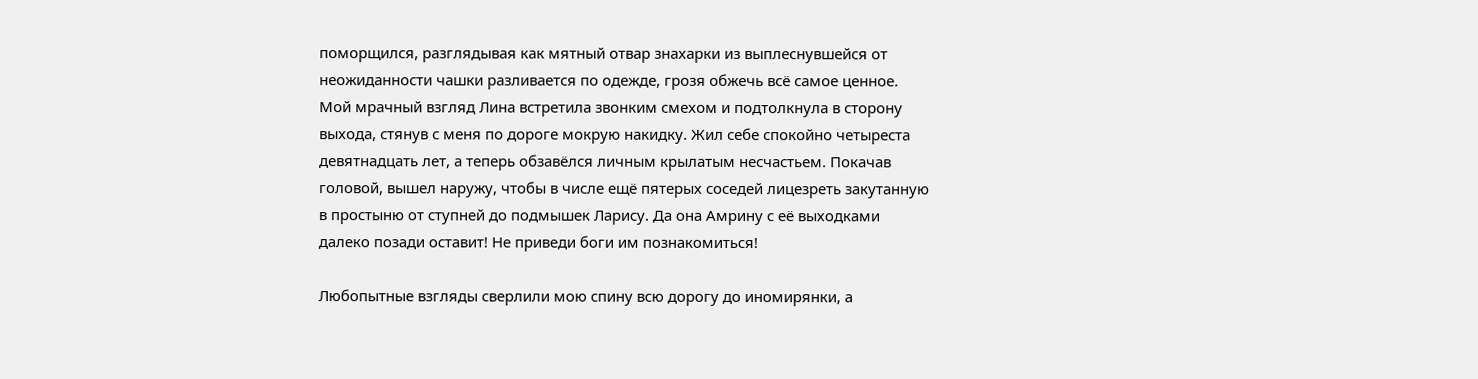поморщился, разглядывая как мятный отвар знахарки из выплеснувшейся от неожиданности чашки разливается по одежде, грозя обжечь всё самое ценное. Мой мрачный взгляд Лина встретила звонким смехом и подтолкнула в сторону выхода, стянув с меня по дороге мокрую накидку. Жил себе спокойно четыреста девятнадцать лет, а теперь обзавёлся личным крылатым несчастьем. Покачав головой, вышел наружу, чтобы в числе ещё пятерых соседей лицезреть закутанную в простыню от ступней до подмышек Ларису. Да она Амрину с её выходками далеко позади оставит! Не приведи боги им познакомиться!

Любопытные взгляды сверлили мою спину всю дорогу до иномирянки, а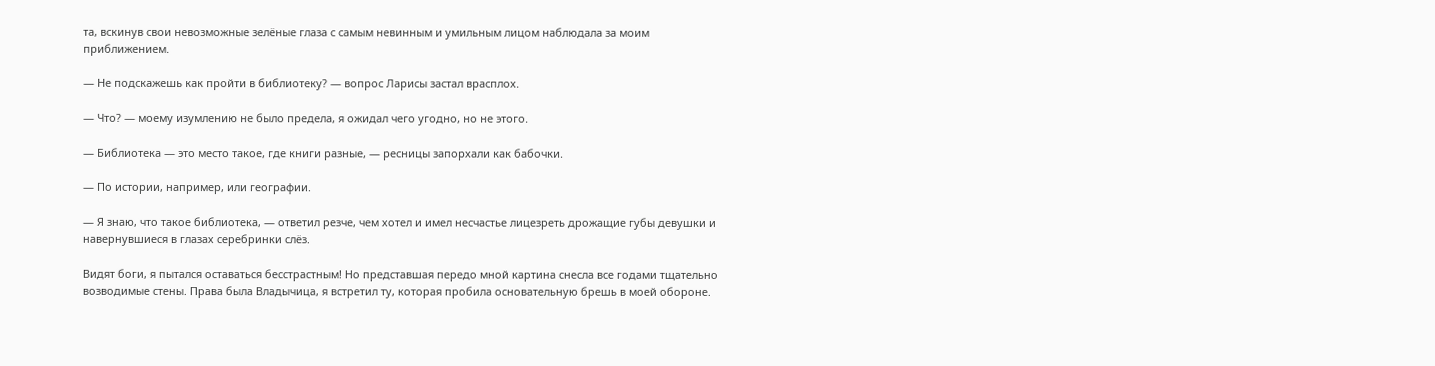та, вскинув свои невозможные зелёные глаза с самым невинным и умильным лицом наблюдала за моим приближением.

— Не подскажешь как пройти в библиотеку? — вопрос Ларисы застал врасплох.

— Что? — моему изумлению не было предела, я ожидал чего угодно, но не этого.

— Библиотека — это место такое, где книги разные, — ресницы запорхали как бабочки.

— По истории, например, или географии.

— Я знаю, что такое библиотека, — ответил резче, чем хотел и имел несчастье лицезреть дрожащие губы девушки и навернувшиеся в глазах серебринки слёз.

Видят боги, я пытался оставаться бесстрастным! Но представшая передо мной картина снесла все годами тщательно возводимые стены. Права была Владычица, я встретил ту, которая пробила основательную брешь в моей обороне.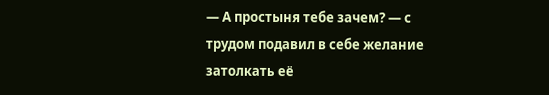— А простыня тебе зачем? — с трудом подавил в себе желание затолкать её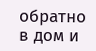обратно в дом и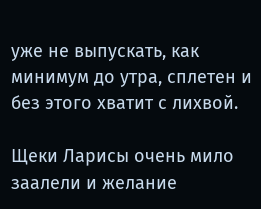уже не выпускать, как минимум до утра, сплетен и без этого хватит с лихвой.

Щеки Ларисы очень мило заалели и желание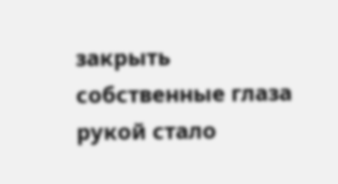закрыть собственные глаза рукой стало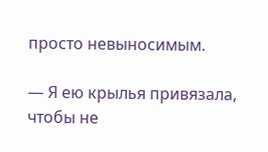просто невыносимым.

— Я ею крылья привязала, чтобы не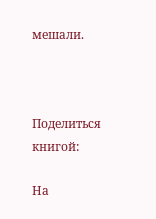мешали.



Поделиться книгой:

На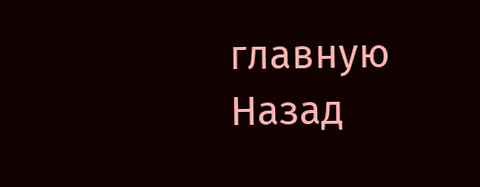главную
Назад